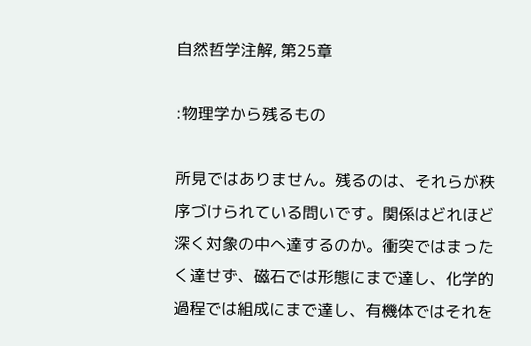自然哲学注解, 第25章

:物理学から残るもの

所見ではありません。残るのは、それらが秩序づけられている問いです。関係はどれほど深く対象の中へ達するのか。衝突ではまったく達せず、磁石では形態にまで達し、化学的過程では組成にまで達し、有機体ではそれを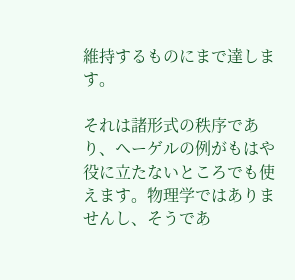維持するものにまで達します。

それは諸形式の秩序であり、ヘーゲルの例がもはや役に立たないところでも使えます。物理学ではありませんし、そうであ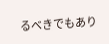るべきでもあり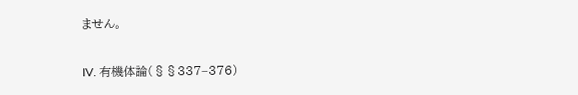ません。

IV. 有機体論(§§337–376)